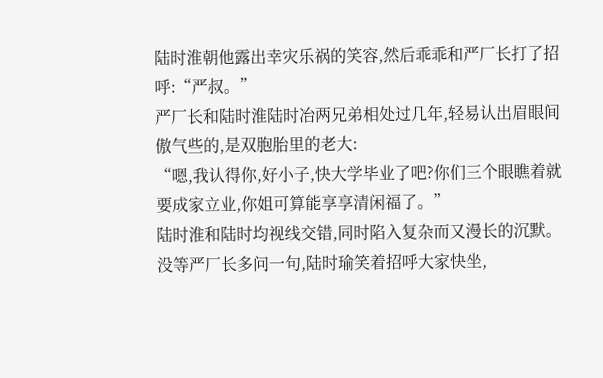陆时淮朝他露出幸灾乐祸的笑容,然后乖乖和严厂长打了招呼:“严叔。”
严厂长和陆时淮陆时冶两兄弟相处过几年,轻易认出眉眼间傲气些的,是双胞胎里的老大:
“嗯,我认得你,好小子,快大学毕业了吧?你们三个眼瞧着就要成家立业,你姐可算能享享清闲福了。”
陆时淮和陆时均视线交错,同时陷入复杂而又漫长的沉默。
没等严厂长多问一句,陆时瑜笑着招呼大家快坐,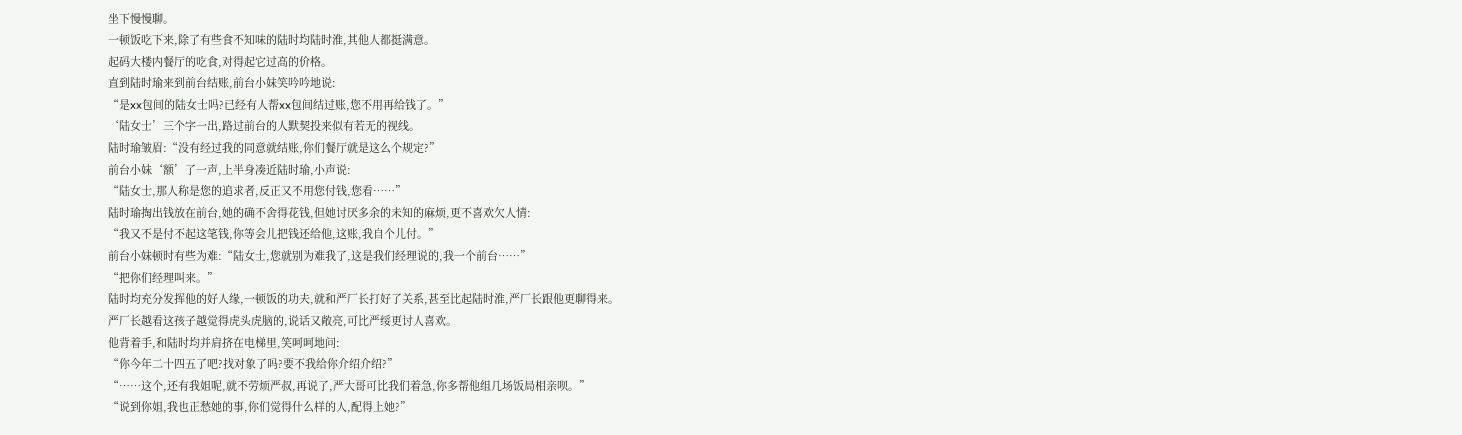坐下慢慢聊。
一顿饭吃下来,除了有些食不知味的陆时均陆时淮,其他人都挺满意。
起码大楼内餐厅的吃食,对得起它过高的价格。
直到陆时瑜来到前台结账,前台小妹笑吟吟地说:
“是xx包间的陆女士吗?已经有人帮xx包间结过账,您不用再给钱了。”
‘陆女士’三个字一出,路过前台的人默契投来似有若无的视线。
陆时瑜皱眉:“没有经过我的同意就结账,你们餐厅就是这么个规定?”
前台小妹‘额’了一声,上半身凑近陆时瑜,小声说:
“陆女士,那人称是您的追求者,反正又不用您付钱,您看……”
陆时瑜掏出钱放在前台,她的确不舍得花钱,但她讨厌多余的未知的麻烦,更不喜欢欠人情:
“我又不是付不起这笔钱,你等会儿把钱还给他,这账,我自个儿付。”
前台小妹顿时有些为难:“陆女士,您就别为难我了,这是我们经理说的,我一个前台……”
“把你们经理叫来。”
陆时均充分发挥他的好人缘,一顿饭的功夫,就和严厂长打好了关系,甚至比起陆时淮,严厂长跟他更聊得来。
严厂长越看这孩子越觉得虎头虎脑的,说话又敞亮,可比严绥更讨人喜欢。
他背着手,和陆时均并肩挤在电梯里,笑呵呵地问:
“你今年二十四五了吧?找对象了吗?要不我给你介绍介绍?”
“……这个,还有我姐呢,就不劳烦严叔,再说了,严大哥可比我们着急,你多帮他组几场饭局相亲呗。”
“说到你姐,我也正愁她的事,你们觉得什么样的人,配得上她?”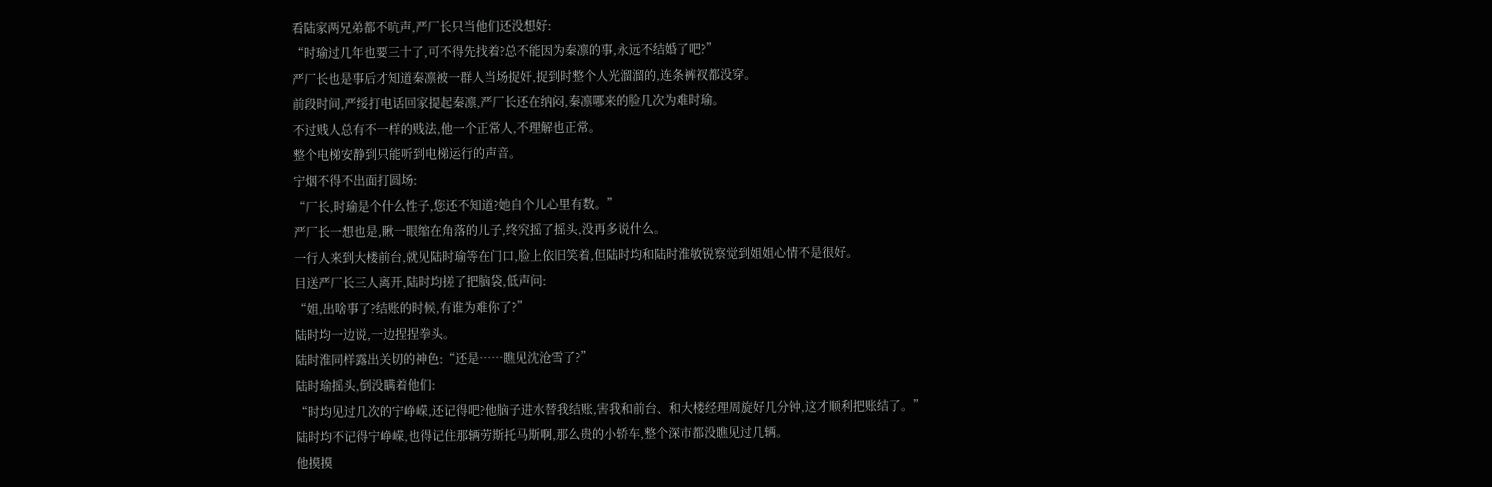看陆家两兄弟都不吭声,严厂长只当他们还没想好:
“时瑜过几年也要三十了,可不得先找着?总不能因为秦凛的事,永远不结婚了吧?”
严厂长也是事后才知道秦凛被一群人当场捉奸,捉到时整个人光溜溜的,连条裤衩都没穿。
前段时间,严绥打电话回家提起秦凛,严厂长还在纳闷,秦凛哪来的脸几次为难时瑜。
不过贱人总有不一样的贱法,他一个正常人,不理解也正常。
整个电梯安静到只能听到电梯运行的声音。
宁烟不得不出面打圆场:
“厂长,时瑜是个什么性子,您还不知道?她自个儿心里有数。”
严厂长一想也是,瞅一眼缩在角落的儿子,终究摇了摇头,没再多说什么。
一行人来到大楼前台,就见陆时瑜等在门口,脸上依旧笑着,但陆时均和陆时淮敏锐察觉到姐姐心情不是很好。
目送严厂长三人离开,陆时均搓了把脑袋,低声问:
“姐,出啥事了?结账的时候,有谁为难你了?”
陆时均一边说,一边捏捏拳头。
陆时淮同样露出关切的神色:“还是……瞧见沈沧雪了?”
陆时瑜摇头,倒没瞒着他们:
“时均见过几次的宁峥嵘,还记得吧?他脑子进水替我结账,害我和前台、和大楼经理周旋好几分钟,这才顺利把账结了。”
陆时均不记得宁峥嵘,也得记住那辆劳斯托马斯啊,那么贵的小轿车,整个深市都没瞧见过几辆。
他摸摸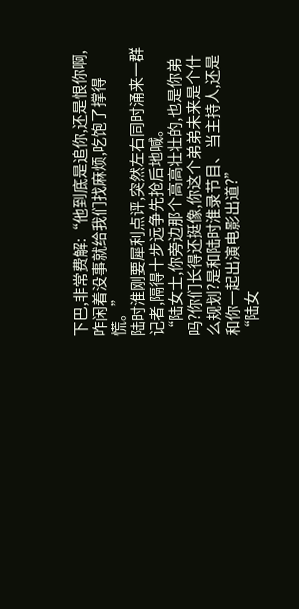下巴,非常费解:“他到底是追你,还是恨你啊,咋闲着没事就给我们找麻烦,吃饱了撑得慌。”
陆时淮刚要犀利点评,突然左右同时涌来一群记者,隔得十步远争先抢后地喊。
“陆女士,你旁边那个高高壮壮的,也是你弟吗?你们长得还挺像,你这个弟弟未来是个什么规划?是和陆时淮录节目、当主持人,还是和你一起出演电影出道?”
“陆女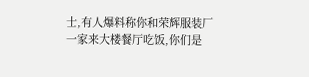士,有人爆料称你和荣辉服装厂一家来大楼餐厅吃饭,你们是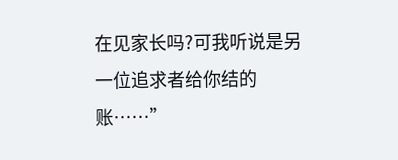在见家长吗?可我听说是另一位追求者给你结的账……”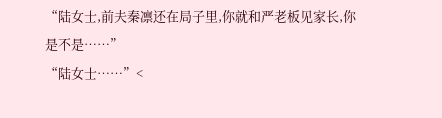“陆女士,前夫秦凛还在局子里,你就和严老板见家长,你是不是……”
“陆女士……”<